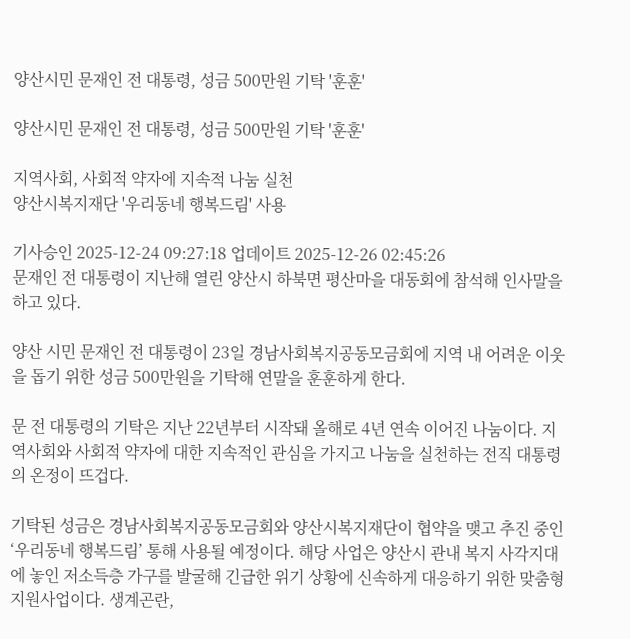양산시민 문재인 전 대통령, 성금 500만원 기탁 '훈훈'

양산시민 문재인 전 대통령, 성금 500만원 기탁 '훈훈'

지역사회, 사회적 약자에 지속적 나눔 실천
양산시복지재단 '우리동네 행복드림' 사용

기사승인 2025-12-24 09:27:18 업데이트 2025-12-26 02:45:26
문재인 전 대통령이 지난해 열린 양산시 하북면 평산마을 대동회에 참석해 인사말을 하고 있다.

양산 시민 문재인 전 대통령이 23일 경남사회복지공동모금회에 지역 내 어려운 이웃을 돕기 위한 성금 500만원을 기탁해 연말을 훈훈하게 한다.

문 전 대통령의 기탁은 지난 22년부터 시작돼 올해로 4년 연속 이어진 나눔이다. 지역사회와 사회적 약자에 대한 지속적인 관심을 가지고 나눔을 실천하는 전직 대통령의 온정이 뜨겁다.

기탁된 성금은 경남사회복지공동모금회와 양산시복지재단이 협약을 맺고 추진 중인 ‘우리동네 행복드림’ 통해 사용될 예정이다. 해당 사업은 양산시 관내 복지 사각지대에 놓인 저소득층 가구를 발굴해 긴급한 위기 상황에 신속하게 대응하기 위한 맞춤형 지원사업이다. 생계곤란,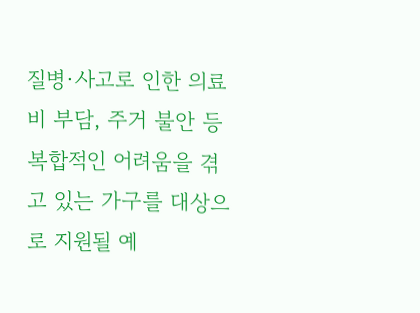질병·사고로 인한 의료비 부담, 주거 불안 등 복합적인 어려움을 겪고 있는 가구를 대상으로 지원될 예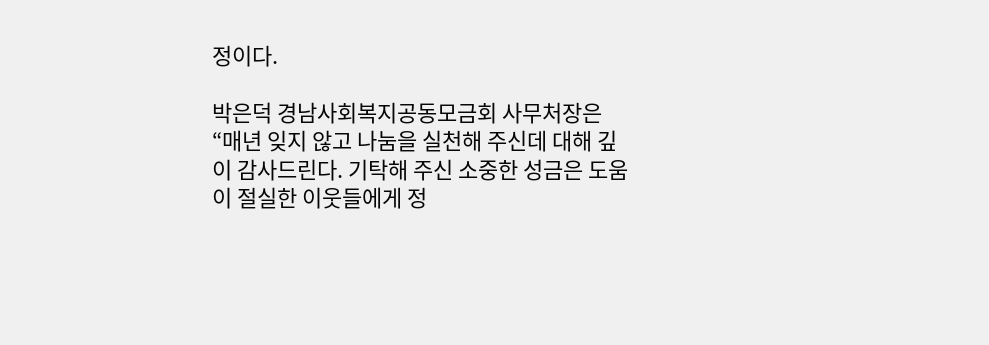정이다.

박은덕 경남사회복지공동모금회 사무처장은 “매년 잊지 않고 나눔을 실천해 주신데 대해 깊이 감사드린다. 기탁해 주신 소중한 성금은 도움이 절실한 이웃들에게 정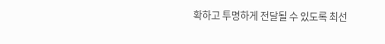확하고 투명하게 전달될 수 있도록 최선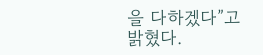을 다하겠다”고 밝혔다.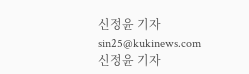신정윤 기자
sin25@kukinews.com
신정윤 기자